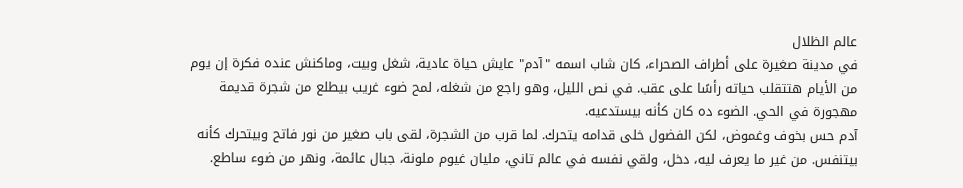عالم الظلال
في مدينة صغيرة على أطراف الصحراء، كان شاب اسمه "آدم" عايش حياة عادية، شغل وبيت، وماكنش عنده فكرة إن يوم من الأيام هتتقلب حياته رأسًا على عقب. في نص الليل، وهو راجع من شغله، لمح ضوء غريب بيطلع من شجرة قديمة مهجورة في الحي. الضوء ده كان كأنه بيستدعيه.
آدم حس بخوف وغموض، لكن الفضول خلى قدامه يتحرك. لما قرب من الشجرة، لقى باب صغير من نور فاتح وبيتحرك كأنه بيتنفس. من غير ما يعرف ليه، دخل، ولقي نفسه في عالم تاني، مليان غيوم ملونة، جبال عائمة، ونهر من ضوء ساطع.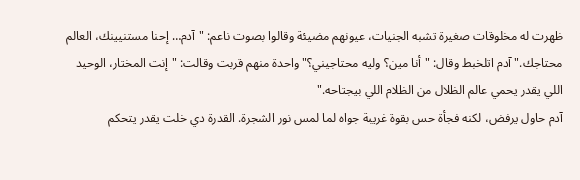ظهرت له مخلوقات صغيرة تشبه الجنيات، عيونهم مضيئة وقالوا بصوت ناعم: "آدم… إحنا مستنيينك، العالم محتاجك." آدم اتلخبط وقال: "أنا مين؟ وليه محتاجيني؟" واحدة منهم قربت وقالت: "إنت المختار، الوحيد اللي يقدر يحمي عالم الظلال من الظلام اللي بيجتاحه."
آدم حاول يرفض، لكنه فجأة حس بقوة غريبة جواه لما لمس نور الشجرة. القدرة دي خلت يقدر يتحكم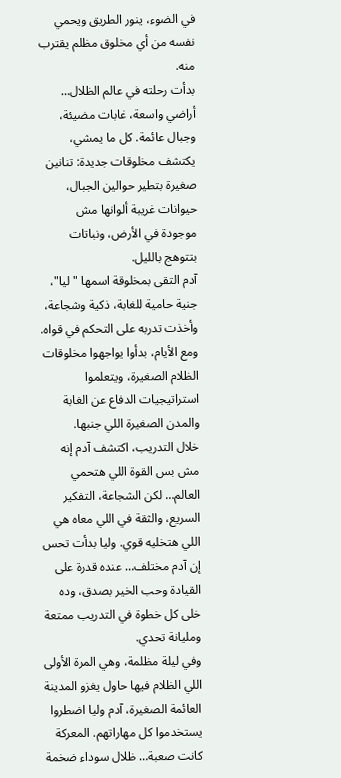في الضوء، ينور الطريق ويحمي نفسه من أي مخلوق مظلم يقترب منه.
بدأت رحلته في عالم الظلال… أراضي واسعة، غابات مضيئة، وجبال عائمة. كل ما يمشي، يكتشف مخلوقات جديدة: تنانين صغيرة بتطير حوالين الجبال، حيوانات غريبة ألوانها مش موجودة في الأرض، ونباتات بتتوهج بالليل.
آدم التقى بمخلوقة اسمها "ليا"، جنية حامية للغابة، ذكية وشجاعة، وأخذت تدربه على التحكم في قواه. ومع الأيام، بدأوا يواجهوا مخلوقات الظلام الصغيرة، ويتعلموا استراتيجيات الدفاع عن الغابة والمدن الصغيرة اللي جنبها.
خلال التدريب، اكتشف آدم إنه مش بس القوة اللي هتحمي العالم… لكن الشجاعة، التفكير السريع، والثقة في اللي معاه هي اللي هتخليه قوي. وليا بدأت تحس إن آدم مختلف… عنده قدرة على القيادة وحب الخير بصدق، وده خلى كل خطوة في التدريب ممتعة ومليانة تحدي.
وفي ليلة مظلمة، وهي المرة الأولى اللي الظلام فيها حاول يغزو المدينة العائمة الصغيرة، آدم وليا اضطروا يستخدموا كل مهاراتهم. المعركة كانت صعبة… ظلال سوداء ضخمة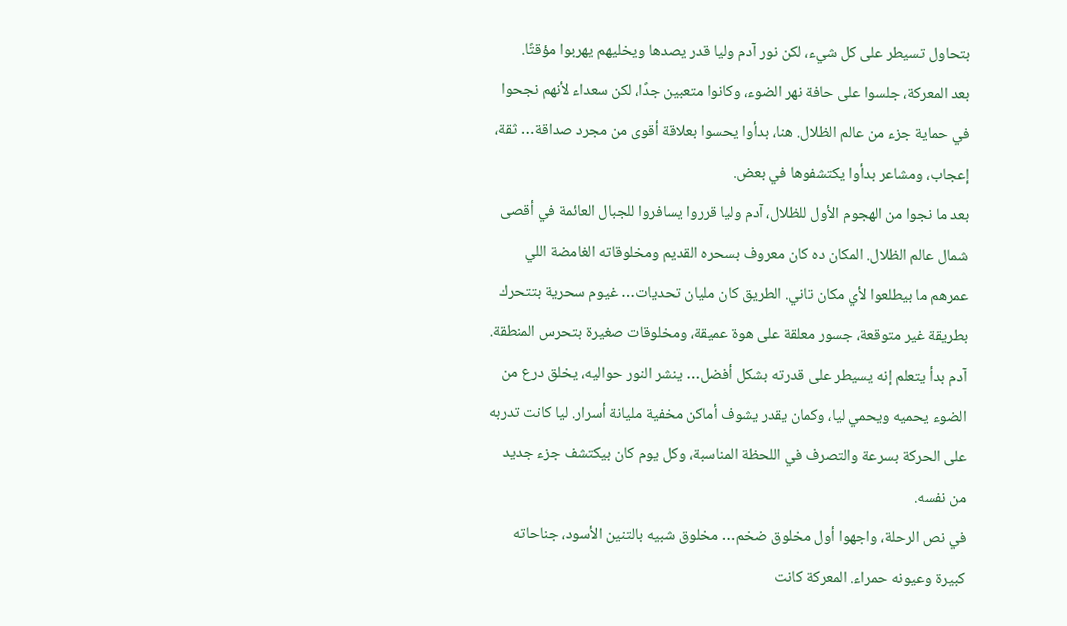بتحاول تسيطر على كل شيء، لكن نور آدم وليا قدر يصدها ويخليهم يهربوا مؤقتًا.
بعد المعركة، جلسوا على حافة نهر الضوء، وكانوا متعبين جدًا، لكن سعداء لأنهم نجحوا في حماية جزء من عالم الظلال. هنا، بدأوا يحسوا بعلاقة أقوى من مجرد صداقة… ثقة، إعجاب، ومشاعر بدأوا يكتشفوها في بعض.
بعد ما نجوا من الهجوم الأول للظلال، آدم وليا قرروا يسافروا للجبال العائمة في أقصى شمال عالم الظلال. المكان ده كان معروف بسحره القديم ومخلوقاته الغامضة اللي عمرهم ما بيطلعوا لأي مكان تاني. الطريق كان مليان تحديات… غيوم سحرية بتتحرك بطريقة غير متوقعة، جسور معلقة على هوة عميقة، ومخلوقات صغيرة بتحرس المنطقة.
آدم بدأ يتعلم إنه يسيطر على قدرته بشكل أفضل… ينشر النور حواليه، يخلق درع من الضوء يحميه ويحمي ليا، وكمان يقدر يشوف أماكن مخفية مليانة أسرار. ليا كانت تدربه على الحركة بسرعة والتصرف في اللحظة المناسبة، وكل يوم كان بيكتشف جزء جديد من نفسه.
في نص الرحلة، واجهوا أول مخلوق ضخم… مخلوق شبيه بالتنين الأسود، جناحاته كبيرة وعيونه حمراء. المعركة كانت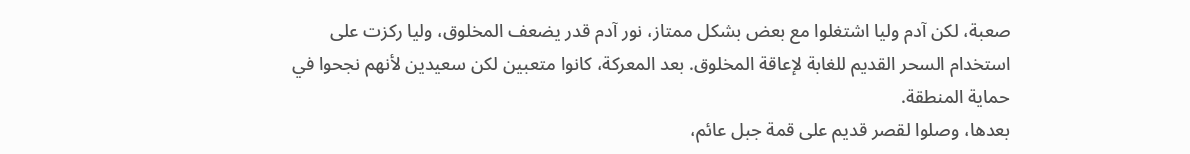صعبة، لكن آدم وليا اشتغلوا مع بعض بشكل ممتاز، نور آدم قدر يضعف المخلوق، وليا ركزت على استخدام السحر القديم للغابة لإعاقة المخلوق. بعد المعركة، كانوا متعبين لكن سعيدين لأنهم نجحوا في حماية المنطقة.
بعدها، وصلوا لقصر قديم على قمة جبل عائم،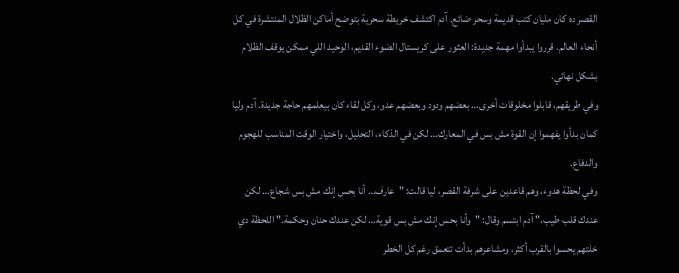القصر ده كان مليان كتب قديمة وسحر ضائع. آدم اكتشف خريطة سحرية بتوضح أماكن الظلال المنتشرة في كل أنحاء العالم. قرروا يبدأوا مهمة جديدة: العثور على كريستال الضوء القديم، الوحيد اللي ممكن يوقف الظلام بشكل نهائي.
وفي طريقهم، قابلوا مخلوقات أخرى… بعضهم ودود وبعضهم عدو، وكل لقاء كان بيعلمهم حاجة جديدة. آدم وليا كمان بدأوا يفهموا إن القوة مش بس في المعارك… لكن في الذكاء، التحليل، واختيار الوقت المناسب للهجوم والدفاع.
وفي لحظة هدوء، وهم قاعدين على شرفة القصر، ليا قالت: "عارف… أنا بحس إنك مش بس شجاع… لكن عندك قلب طيب." آدم ابتسم وقال: "وأنا بحس إنك مش بس قوية… لكن عندك حنان وحكمة." اللحظة دي خلتهم يحسوا بالقرب أكثر، ومشاعرهم بدأت تتعمق رغم كل الخطر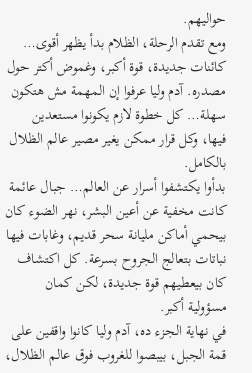حواليهم.
ومع تقدم الرحلة، الظلام بدأ يظهر أقوى… كائنات جديدة، قوة أكبر، وغموض أكتر حول مصدره. آدم وليا عرفوا إن المهمة مش هتكون سهلة… كل خطوة لازم يكونوا مستعدين فيها، وكل قرار ممكن يغير مصير عالم الظلال بالكامل.
بدأوا يكتشفوا أسرار عن العالم… جبال عائمة كانت مخفية عن أعين البشر، نهر الضوء كان بيحمي أماكن مليانة سحر قديم، وغابات فيها نباتات بتعالج الجروح بسرعة. كل اكتشاف كان بيعطيهم قوة جديدة، لكن كمان مسؤولية أكبر.
في نهاية الجزء ده، آدم وليا كانوا واقفين على قمة الجبل، بيبصوا للغروب فوق عالم الظلال،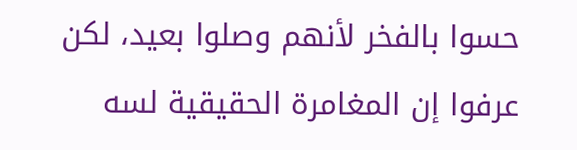حسوا بالفخر لأنهم وصلوا بعيد، لكن عرفوا إن المغامرة الحقيقية لسه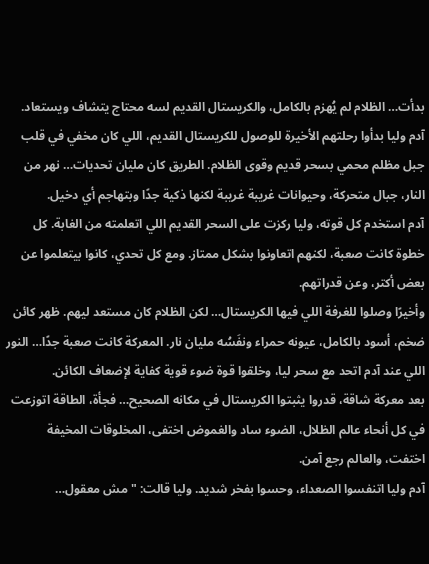بدأت… الظلام لم يُهزم بالكامل، والكريستال القديم لسه محتاج يتشاف ويستعاد.
آدم وليا بدأوا رحلتهم الأخيرة للوصول للكريستال القديم، اللي كان مخفي في قلب جبل مظلم محمي بسحر قديم وقوى الظلام. الطريق كان مليان تحديات… نهر من النار، جبال متحركة، وحيوانات غريبة غريبة لكنها ذكية جدًا وبتهاجم أي دخيل.
آدم استخدم كل قوته، وليا ركزت على السحر القديم اللي اتعلمته من الغابة. كل خطوة كانت صعبة، لكنهم اتعاونوا بشكل ممتاز. ومع كل تحدي، كانوا بيتعلموا عن بعض أكتر، وعن قدراتهم.
وأخيرًا وصلوا للغرفة اللي فيها الكريستال… لكن الظلام كان مستعد ليهم. ظهر كائن ضخم، أسود بالكامل، عيونه حمراء ونفَسُه مليان نار. المعركة كانت صعبة جدًا… النور اللي عند آدم اتحد مع سحر ليا، وخلقوا قوة ضوء قوية كفاية لإضعاف الكائن.
بعد معركة شاقة، قدروا يثبتوا الكريستال في مكانه الصحيح… فجأة، الطاقة اتوزعت في كل أنحاء عالم الظلال، الضوء ساد والغموض اختفى، المخلوقات المخيفة اختفت، والعالم رجع آمن.
آدم وليا اتنفسوا الصعداء، وحسوا بفخر شديد. وليا قالت: "مش معقول…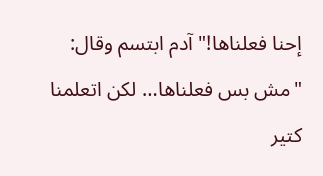إحنا فعلناها!" آدم ابتسم وقال: "مش بس فعلناها… لكن اتعلمنا كتير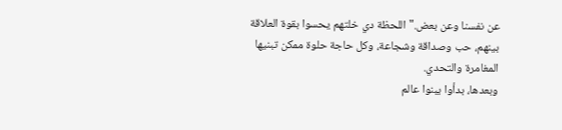عن نفسنا وعن بعض." اللحظة دي خلتهم يحسوا بقوة العلاقة بينهم، حب وصداقة وشجاعة، وكل حاجة حلوة ممكن تبنيها المغامرة والتحدي.
وبعدها، بدأوا يبنوا عالم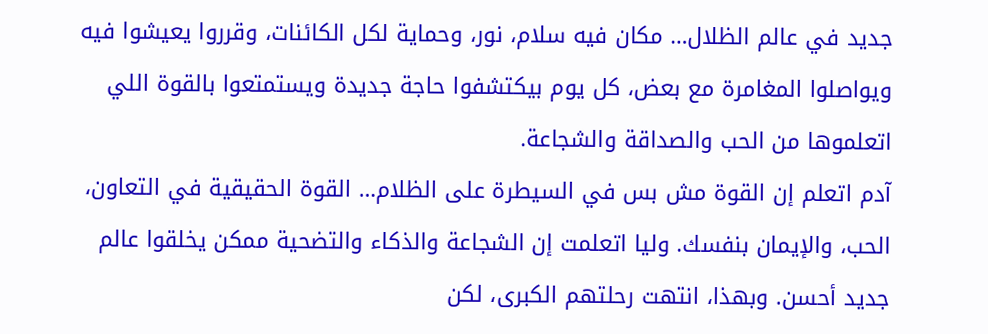جديد في عالم الظلال… مكان فيه سلام، نور، وحماية لكل الكائنات، وقرروا يعيشوا فيه ويواصلوا المغامرة مع بعض، كل يوم بيكتشفوا حاجة جديدة ويستمتعوا بالقوة اللي اتعلموها من الحب والصداقة والشجاعة.
آدم اتعلم إن القوة مش بس في السيطرة على الظلام… القوة الحقيقية في التعاون، الحب، والإيمان بنفسك. وليا اتعلمت إن الشجاعة والذكاء والتضحية ممكن يخلقوا عالم جديد أحسن. وبهذا، انتهت رحلتهم الكبرى، لكن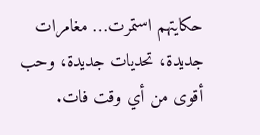حكايتهم استمرت… مغامرات جديدة، تحديات جديدة، وحب أقوى من أي وقت فات.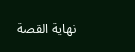نهاية القصة